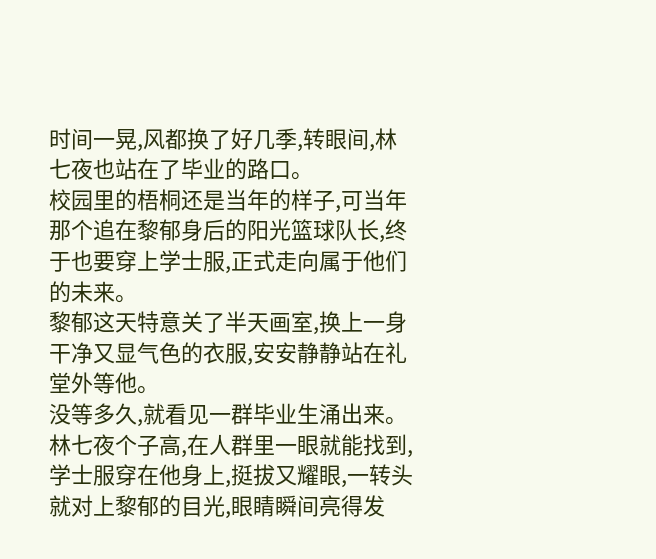时间一晃,风都换了好几季,转眼间,林七夜也站在了毕业的路口。
校园里的梧桐还是当年的样子,可当年那个追在黎郁身后的阳光篮球队长,终于也要穿上学士服,正式走向属于他们的未来。
黎郁这天特意关了半天画室,换上一身干净又显气色的衣服,安安静静站在礼堂外等他。
没等多久,就看见一群毕业生涌出来。林七夜个子高,在人群里一眼就能找到,学士服穿在他身上,挺拔又耀眼,一转头就对上黎郁的目光,眼睛瞬间亮得发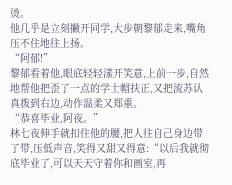烫。
他几乎是立刻撇开同学,大步朝黎郁走来,嘴角压不住地往上扬。
“阿郁!”
黎郁看着他,眼底轻轻漾开笑意,上前一步,自然地帮他把歪了一点的学士帽扶正,又把流苏认真拨到右边,动作温柔又郑重。
“恭喜毕业,阿夜。”
林七夜伸手就扣住他的腰,把人往自己身边带了带,压低声音,笑得又甜又得意:“以后我就彻底毕业了,可以天天守着你和画室,再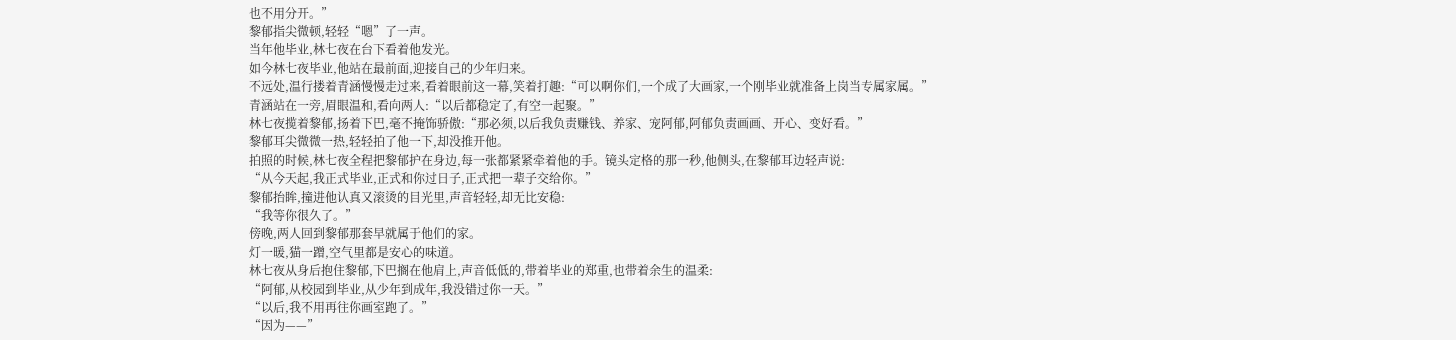也不用分开。”
黎郁指尖微顿,轻轻“嗯”了一声。
当年他毕业,林七夜在台下看着他发光。
如今林七夜毕业,他站在最前面,迎接自己的少年归来。
不远处,温行搂着青涵慢慢走过来,看着眼前这一幕,笑着打趣:“可以啊你们,一个成了大画家,一个刚毕业就准备上岗当专属家属。”
青涵站在一旁,眉眼温和,看向两人:“以后都稳定了,有空一起聚。”
林七夜揽着黎郁,扬着下巴,毫不掩饰骄傲:“那必须,以后我负责赚钱、养家、宠阿郁,阿郁负责画画、开心、变好看。”
黎郁耳尖微微一热,轻轻拍了他一下,却没推开他。
拍照的时候,林七夜全程把黎郁护在身边,每一张都紧紧牵着他的手。镜头定格的那一秒,他侧头,在黎郁耳边轻声说:
“从今天起,我正式毕业,正式和你过日子,正式把一辈子交给你。”
黎郁抬眸,撞进他认真又滚烫的目光里,声音轻轻,却无比安稳:
“我等你很久了。”
傍晚,两人回到黎郁那套早就属于他们的家。
灯一暖,猫一蹭,空气里都是安心的味道。
林七夜从身后抱住黎郁,下巴搁在他肩上,声音低低的,带着毕业的郑重,也带着余生的温柔:
“阿郁,从校园到毕业,从少年到成年,我没错过你一天。”
“以后,我不用再往你画室跑了。”
“因为——”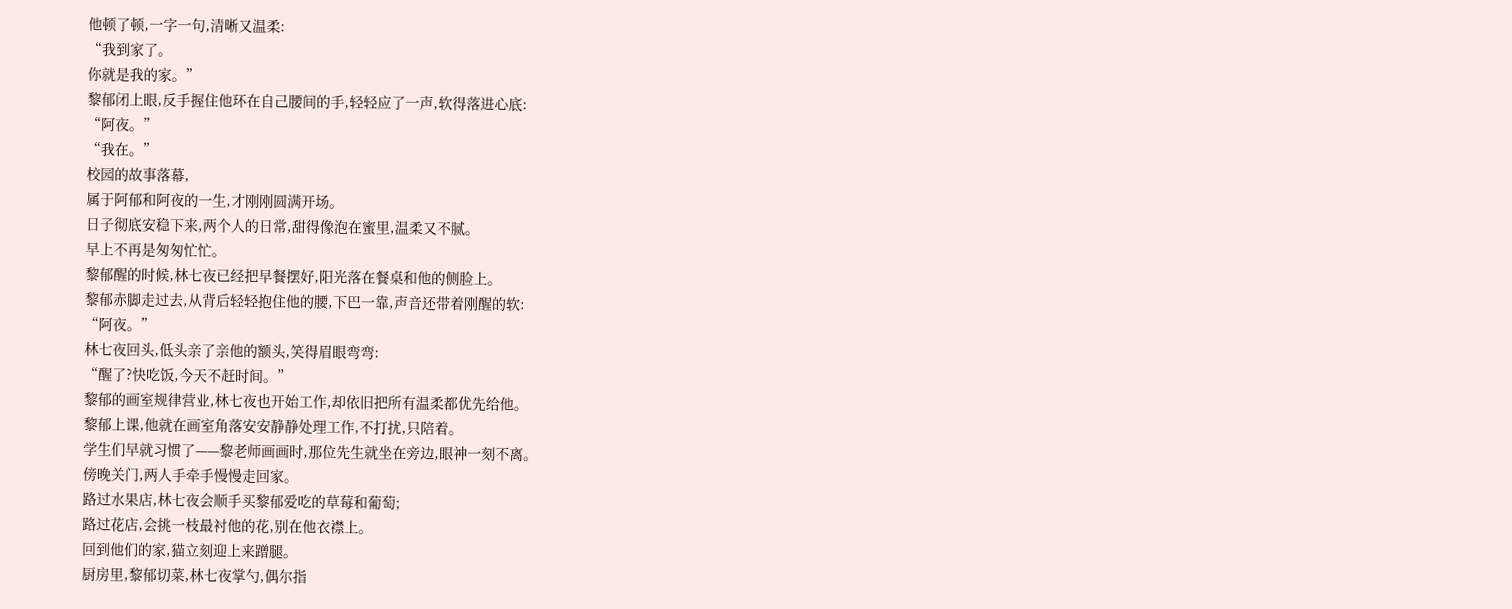他顿了顿,一字一句,清晰又温柔:
“我到家了。
你就是我的家。”
黎郁闭上眼,反手握住他环在自己腰间的手,轻轻应了一声,软得落进心底:
“阿夜。”
“我在。”
校园的故事落幕,
属于阿郁和阿夜的一生,才刚刚圆满开场。
日子彻底安稳下来,两个人的日常,甜得像泡在蜜里,温柔又不腻。
早上不再是匆匆忙忙。
黎郁醒的时候,林七夜已经把早餐摆好,阳光落在餐桌和他的侧脸上。
黎郁赤脚走过去,从背后轻轻抱住他的腰,下巴一靠,声音还带着刚醒的软:
“阿夜。”
林七夜回头,低头亲了亲他的额头,笑得眉眼弯弯:
“醒了?快吃饭,今天不赶时间。”
黎郁的画室规律营业,林七夜也开始工作,却依旧把所有温柔都优先给他。
黎郁上课,他就在画室角落安安静静处理工作,不打扰,只陪着。
学生们早就习惯了——黎老师画画时,那位先生就坐在旁边,眼神一刻不离。
傍晚关门,两人手牵手慢慢走回家。
路过水果店,林七夜会顺手买黎郁爱吃的草莓和葡萄;
路过花店,会挑一枝最衬他的花,别在他衣襟上。
回到他们的家,猫立刻迎上来蹭腿。
厨房里,黎郁切菜,林七夜掌勺,偶尔指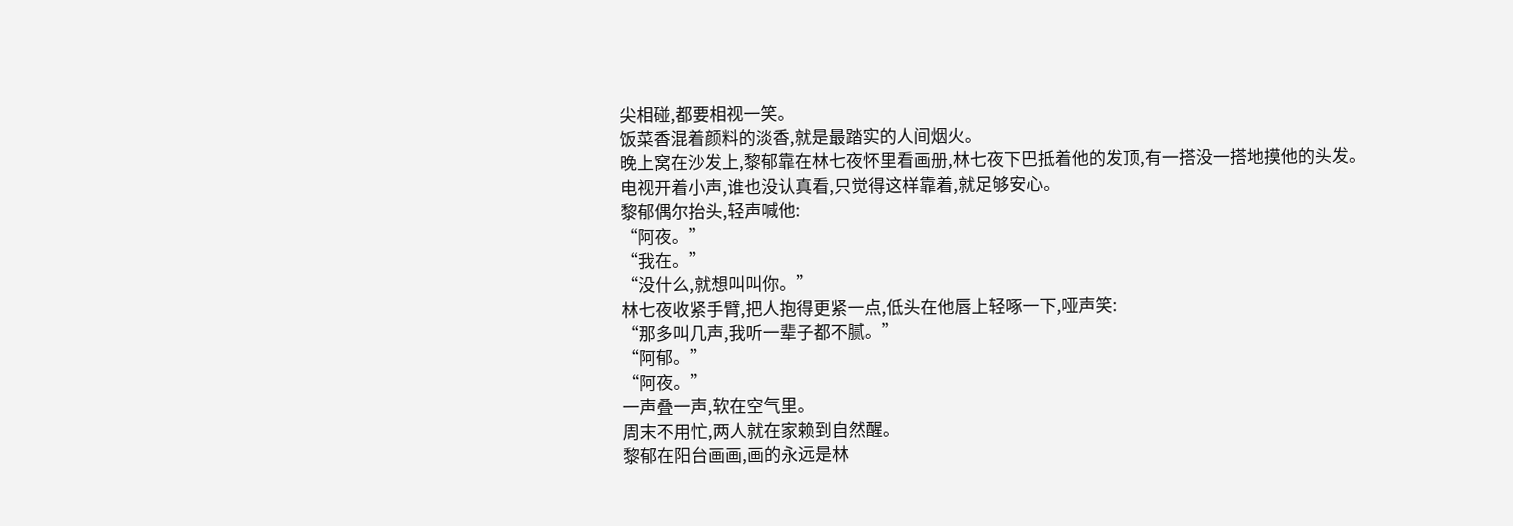尖相碰,都要相视一笑。
饭菜香混着颜料的淡香,就是最踏实的人间烟火。
晚上窝在沙发上,黎郁靠在林七夜怀里看画册,林七夜下巴抵着他的发顶,有一搭没一搭地摸他的头发。
电视开着小声,谁也没认真看,只觉得这样靠着,就足够安心。
黎郁偶尔抬头,轻声喊他:
“阿夜。”
“我在。”
“没什么,就想叫叫你。”
林七夜收紧手臂,把人抱得更紧一点,低头在他唇上轻啄一下,哑声笑:
“那多叫几声,我听一辈子都不腻。”
“阿郁。”
“阿夜。”
一声叠一声,软在空气里。
周末不用忙,两人就在家赖到自然醒。
黎郁在阳台画画,画的永远是林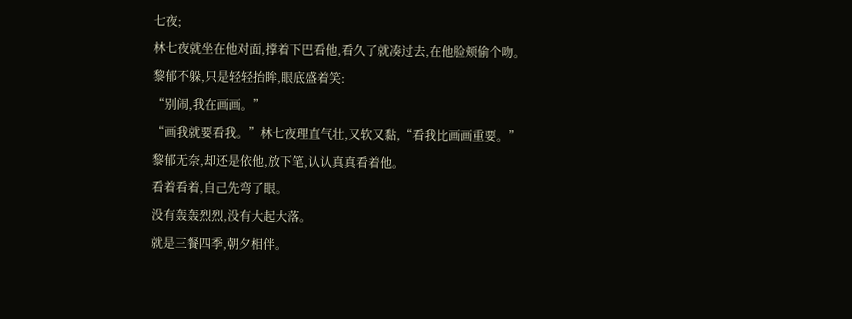七夜;
林七夜就坐在他对面,撑着下巴看他,看久了就凑过去,在他脸颊偷个吻。
黎郁不躲,只是轻轻抬眸,眼底盛着笑:
“别闹,我在画画。”
“画我就要看我。”林七夜理直气壮,又软又黏,“看我比画画重要。”
黎郁无奈,却还是依他,放下笔,认认真真看着他。
看着看着,自己先弯了眼。
没有轰轰烈烈,没有大起大落。
就是三餐四季,朝夕相伴。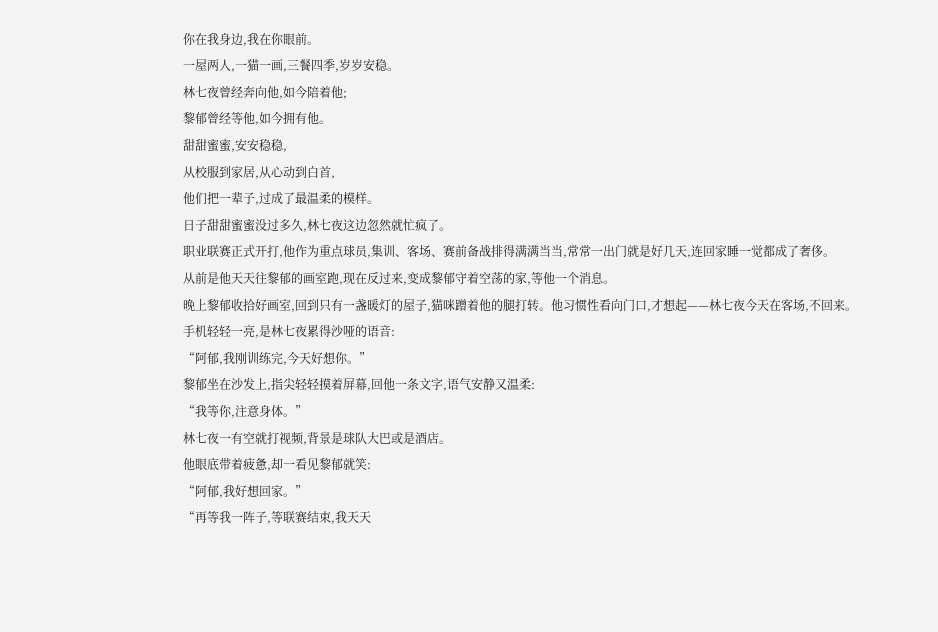你在我身边,我在你眼前。
一屋两人,一猫一画,三餐四季,岁岁安稳。
林七夜曾经奔向他,如今陪着他;
黎郁曾经等他,如今拥有他。
甜甜蜜蜜,安安稳稳,
从校服到家居,从心动到白首,
他们把一辈子,过成了最温柔的模样。
日子甜甜蜜蜜没过多久,林七夜这边忽然就忙疯了。
职业联赛正式开打,他作为重点球员,集训、客场、赛前备战排得满满当当,常常一出门就是好几天,连回家睡一觉都成了奢侈。
从前是他天天往黎郁的画室跑,现在反过来,变成黎郁守着空荡的家,等他一个消息。
晚上黎郁收拾好画室,回到只有一盏暖灯的屋子,猫咪蹭着他的腿打转。他习惯性看向门口,才想起——林七夜今天在客场,不回来。
手机轻轻一亮,是林七夜累得沙哑的语音:
“阿郁,我刚训练完,今天好想你。”
黎郁坐在沙发上,指尖轻轻摸着屏幕,回他一条文字,语气安静又温柔:
“我等你,注意身体。”
林七夜一有空就打视频,背景是球队大巴或是酒店。
他眼底带着疲惫,却一看见黎郁就笑:
“阿郁,我好想回家。”
“再等我一阵子,等联赛结束,我天天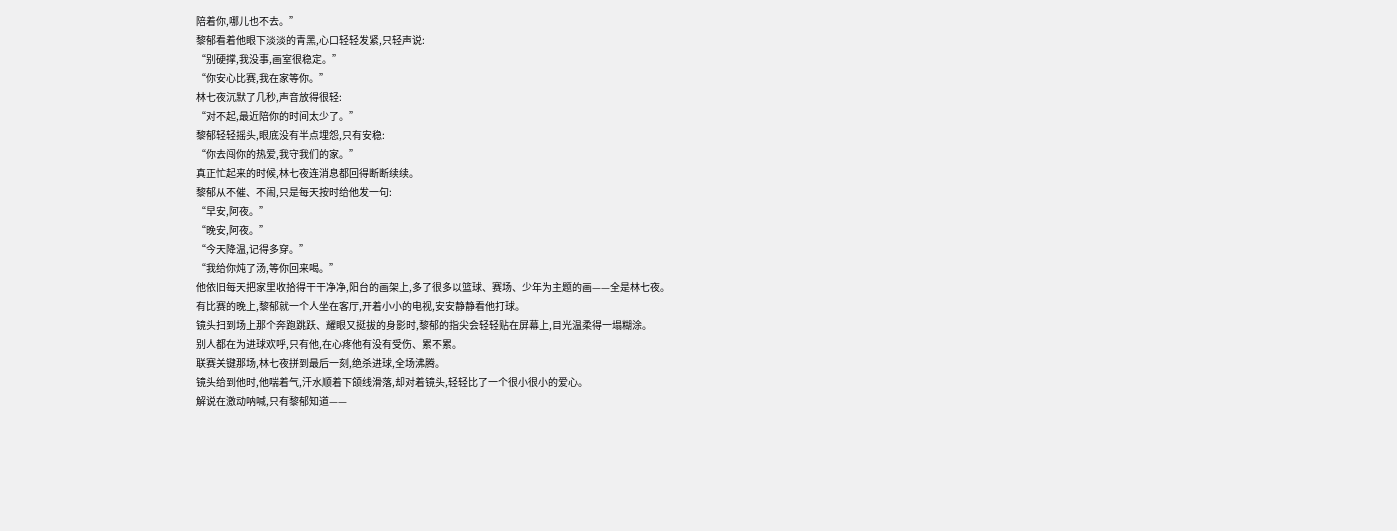陪着你,哪儿也不去。”
黎郁看着他眼下淡淡的青黑,心口轻轻发紧,只轻声说:
“别硬撑,我没事,画室很稳定。”
“你安心比赛,我在家等你。”
林七夜沉默了几秒,声音放得很轻:
“对不起,最近陪你的时间太少了。”
黎郁轻轻摇头,眼底没有半点埋怨,只有安稳:
“你去闯你的热爱,我守我们的家。”
真正忙起来的时候,林七夜连消息都回得断断续续。
黎郁从不催、不闹,只是每天按时给他发一句:
“早安,阿夜。”
“晚安,阿夜。”
“今天降温,记得多穿。”
“我给你炖了汤,等你回来喝。”
他依旧每天把家里收拾得干干净净,阳台的画架上,多了很多以篮球、赛场、少年为主题的画——全是林七夜。
有比赛的晚上,黎郁就一个人坐在客厅,开着小小的电视,安安静静看他打球。
镜头扫到场上那个奔跑跳跃、耀眼又挺拔的身影时,黎郁的指尖会轻轻贴在屏幕上,目光温柔得一塌糊涂。
别人都在为进球欢呼,只有他,在心疼他有没有受伤、累不累。
联赛关键那场,林七夜拼到最后一刻,绝杀进球,全场沸腾。
镜头给到他时,他喘着气,汗水顺着下颌线滑落,却对着镜头,轻轻比了一个很小很小的爱心。
解说在激动呐喊,只有黎郁知道——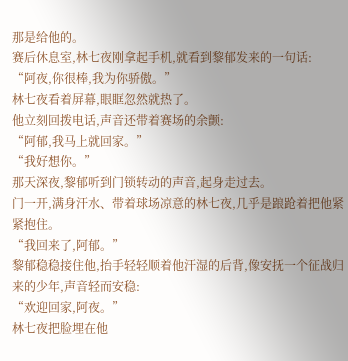那是给他的。
赛后休息室,林七夜刚拿起手机,就看到黎郁发来的一句话:
“阿夜,你很棒,我为你骄傲。”
林七夜看着屏幕,眼眶忽然就热了。
他立刻回拨电话,声音还带着赛场的余颤:
“阿郁,我马上就回家。”
“我好想你。”
那天深夜,黎郁听到门锁转动的声音,起身走过去。
门一开,满身汗水、带着球场凉意的林七夜,几乎是踉跄着把他紧紧抱住。
“我回来了,阿郁。”
黎郁稳稳接住他,抬手轻轻顺着他汗湿的后背,像安抚一个征战归来的少年,声音轻而安稳:
“欢迎回家,阿夜。”
林七夜把脸埋在他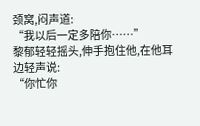颈窝,闷声道:
“我以后一定多陪你……”
黎郁轻轻摇头,伸手抱住他,在他耳边轻声说:
“你忙你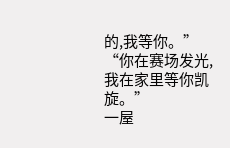的,我等你。”
“你在赛场发光,我在家里等你凯旋。”
一屋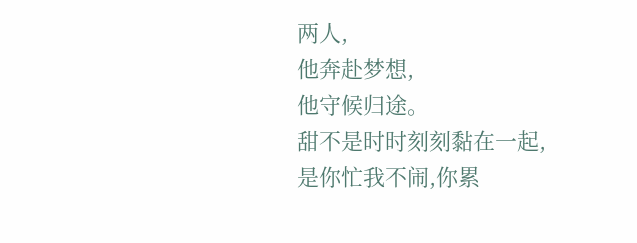两人,
他奔赴梦想,
他守候归途。
甜不是时时刻刻黏在一起,
是你忙我不闹,你累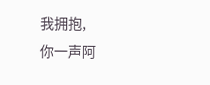我拥抱,
你一声阿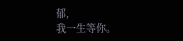郁,
我一生等你。